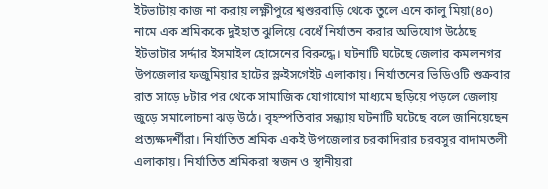ইটভাটায় কাজ না করায় লক্ষ্ণীপুরে শ্বশুরবাড়ি থেকে তুলে এনে কালু মিয়া(৪০) নামে এক শ্রমিককে দুইহাত ঝুলিয়ে বেধেঁ নির্যাতন করার অভিযোগ উঠেছে ইটভাটার সর্দ্দার ইসমাইল হোসেনের বিরুদ্ধে। ঘটনাটি ঘটেছে জেলার কমলনগর উপজেলার ফজুমিয়ার হাটের স্লুইসগেইট এলাকায়। নির্যাতনের ভিডিওটি শুক্রবার রাত সাড়ে ৮টার পর থেকে সামাজিক যোগাযোগ মাধ্যমে ছড়িয়ে পড়লে জেলায় জুড়ে সমালোচনা ঝড় উঠে। বৃহস্পতিবার সন্ধ্যায় ঘটনাটি ঘটেছে বলে জানিয়েছেন প্রত্যক্ষদর্শীরা। নির্যাতিত শ্রমিক একই উপজেলার চরকাদিরার চরবসুর বাদামতলী এলাকায়। নির্যাতিত শ্রমিকরা স্বজন ও স্থানীয়রা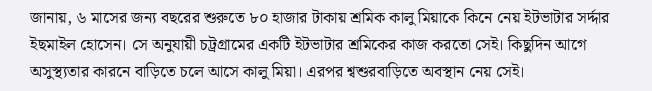জানায়, ৬ মাসের জন্য বছরের শুরুতে ৮০ হাজার টাকায় শ্রমিক কালু মিয়াকে কিনে নেয় ইটভাটার সর্দ্দার ইছমাইল হোসেন। সে অনুযায়ী চট্রগ্রামের একটি ইটভাটার শ্রমিকের কাজ করতো সেই। কিছুদিন আগে অসুস্থ্যতার কারনে বাড়িতে চলে আসে কালু মিয়া। এরপর শ্বশুরবাড়িতে অবস্থান নেয় সেই।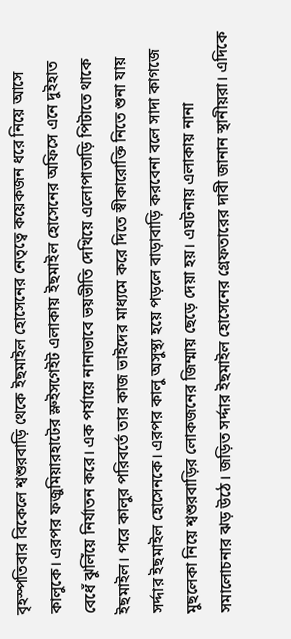বৃহস্পতিবার বিকেলে শ্বশুরবাড়ি থেকে ইছমাইল হোসেনের নেতৃত্বে কয়েকজন ধরে নিয়ে আসে কালুকে। এরপর ফজুমিয়ারহাটের স্লুইসগেইট এলাকায় ইছমাইল হোসেনের অফিসে এনে দুইহাত বেধেঁ ঝুলিঁয়ে নির্যাতন করে। এক পর্যায়ে নানাভাবে ভয়ভীতি দেখিয়ে এলোপাতাড়ি পিটাতে থাকে ইছমাইল। পরে কালুর পরিবর্তে তার কাজ ভাইদের মাধ্যমে করে দিতে স্বীকারোক্তি নিতে শুনা যায় সর্দ্দার ইছমাইল হোসেনকে। এরপর কালু অসুস্থ্য হয়ে পড়লে বাড়াবাড়ি করবেনা বলে সাদা কাগজে মুছলেকা নিয়ে শ্বশুরবাড়ির লোকজনের জিম্মায় ছেড়ে দেয়া হয়। এঘটনায় এলাকায় নানা সমালোচনার ঝড় উঠে। জড়িত সর্দ্দার ইছমাইল হোসেনের গ্রেফতারের দাবী জানান স্থানীয়রা। এদিকে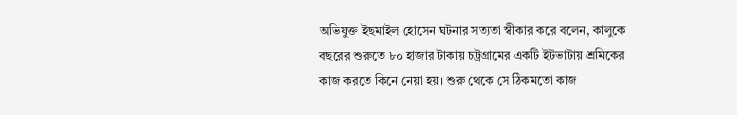অভিযুক্ত ইছমাইল হোসেন ঘটনার সত্যতা স্বীকার করে বলেন, কালুকে বছরের শুরুতে ৮০ হাজার টাকায় চট্রগ্রামের একটি ইটভাটায় শ্রমিকের কাজ করতে কিনে নেয়া হয়। শুরু থেকে সে ঠিকমতো কাজ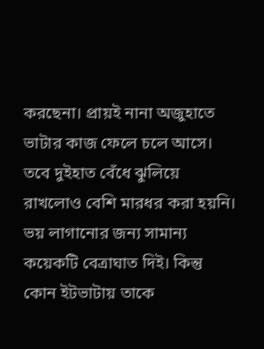করছেনা। প্রায়ই নানা অজুহাতে ভাটার কাজ ফেলে চলে আসে। তবে দুইহাত বেঁধে ঝুলিয়ে রাখলোও বেশি মারধর করা হয়নি। ভয় লাগানোর জন্য সামান্য কয়েকটি বেত্রাঘাত দিই। কিন্তু কোন ইটভাটায় তাকে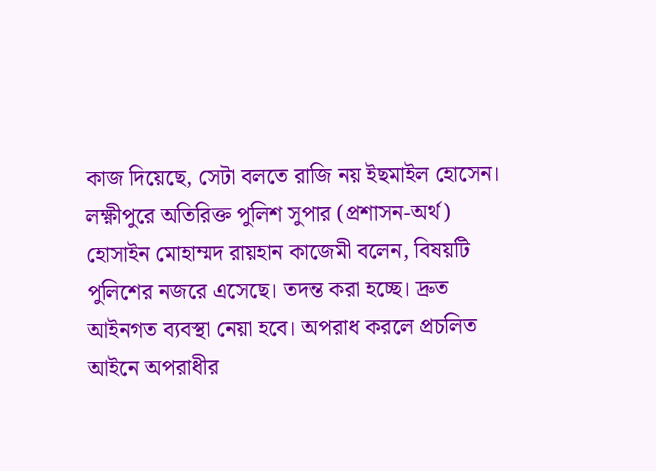কাজ দিয়েছে, সেটা বলতে রাজি নয় ইছমাইল হোসেন। লক্ষ্ণীপুরে অতিরিক্ত পুলিশ সুপার (প্রশাসন-অর্থ) হোসাইন মোহাম্মদ রায়হান কাজেমী বলেন, বিষয়টি পুলিশের নজরে এসেছে। তদন্ত করা হচ্ছে। দ্রুত আইনগত ব্যবস্থা নেয়া হবে। অপরাধ করলে প্রচলিত আইনে অপরাধীর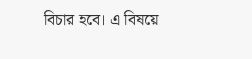বিচার হবে। এ বিষয়ে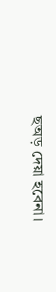ছঅড় দেয়া হবেনা।